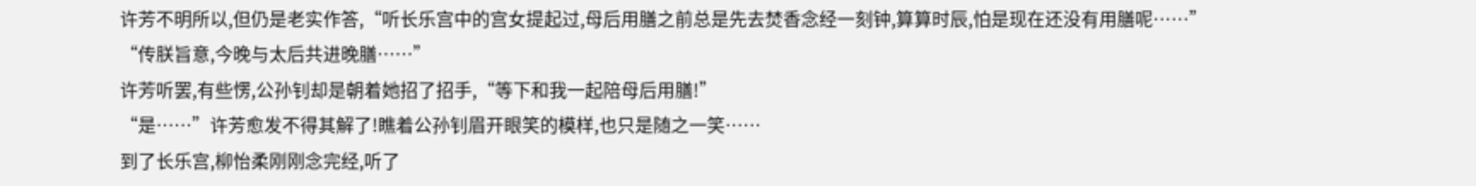许芳不明所以,但仍是老实作答,“听长乐宫中的宫女提起过,母后用膳之前总是先去焚香念经一刻钟,算算时辰,怕是现在还没有用膳呢……”
“传朕旨意,今晚与太后共进晚膳……”
许芳听罢,有些愣,公孙钊却是朝着她招了招手,“等下和我一起陪母后用膳!”
“是……”许芳愈发不得其解了!瞧着公孙钊眉开眼笑的模样,也只是随之一笑……
到了长乐宫,柳怡柔刚刚念完经,听了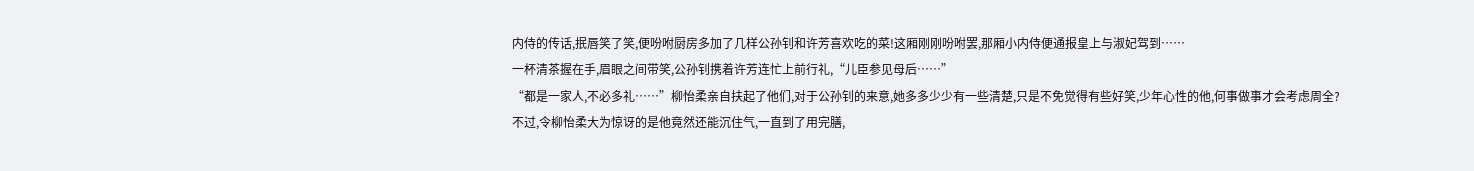内侍的传话,抿唇笑了笑,便吩咐厨房多加了几样公孙钊和许芳喜欢吃的菜!这厢刚刚吩咐罢,那厢小内侍便通报皇上与淑妃驾到……
一杯清茶握在手,眉眼之间带笑,公孙钊携着许芳连忙上前行礼,“儿臣参见母后……”
“都是一家人,不必多礼……”柳怡柔亲自扶起了他们,对于公孙钊的来意,她多多少少有一些清楚,只是不免觉得有些好笑,少年心性的他,何事做事才会考虑周全?
不过,令柳怡柔大为惊讶的是他竟然还能沉住气,一直到了用完膳,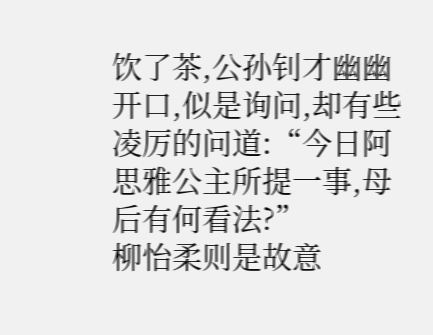饮了茶,公孙钊才幽幽开口,似是询问,却有些凌厉的问道:“今日阿思雅公主所提一事,母后有何看法?”
柳怡柔则是故意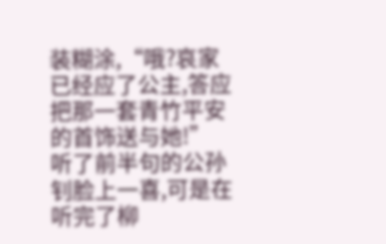装糊涂,“哦?哀家已经应了公主,答应把那一套青竹平安的首饰送与她!”
听了前半句的公孙钊脸上一喜,可是在听完了柳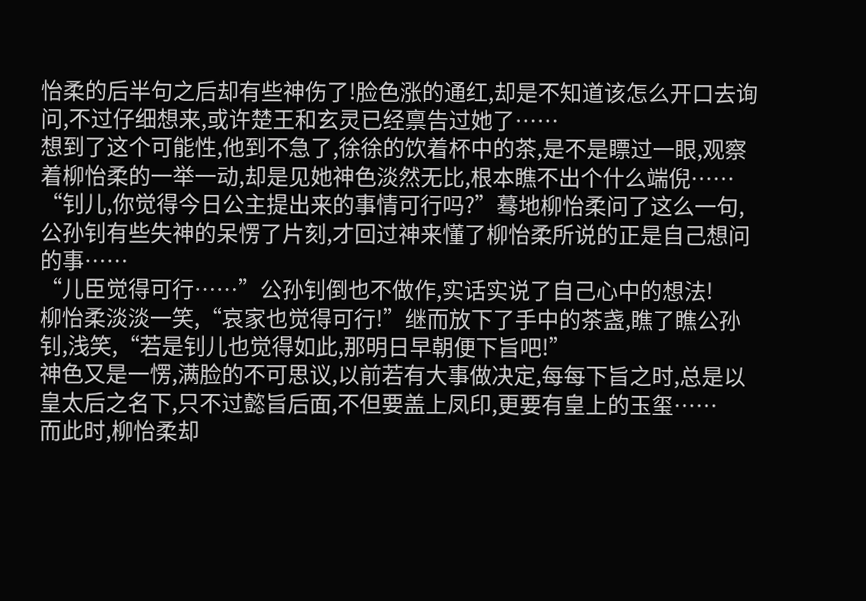怡柔的后半句之后却有些神伤了!脸色涨的通红,却是不知道该怎么开口去询问,不过仔细想来,或许楚王和玄灵已经禀告过她了……
想到了这个可能性,他到不急了,徐徐的饮着杯中的茶,是不是瞟过一眼,观察着柳怡柔的一举一动,却是见她神色淡然无比,根本瞧不出个什么端倪……
“钊儿,你觉得今日公主提出来的事情可行吗?”蓦地柳怡柔问了这么一句,公孙钊有些失神的呆愣了片刻,才回过神来懂了柳怡柔所说的正是自己想问的事……
“儿臣觉得可行……”公孙钊倒也不做作,实话实说了自己心中的想法!
柳怡柔淡淡一笑,“哀家也觉得可行!”继而放下了手中的茶盏,瞧了瞧公孙钊,浅笑,“若是钊儿也觉得如此,那明日早朝便下旨吧!”
神色又是一愣,满脸的不可思议,以前若有大事做决定,每每下旨之时,总是以皇太后之名下,只不过懿旨后面,不但要盖上凤印,更要有皇上的玉玺……
而此时,柳怡柔却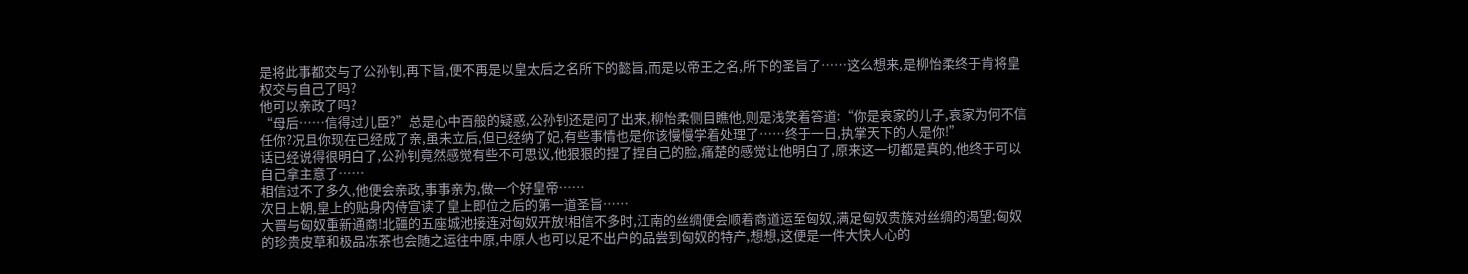是将此事都交与了公孙钊,再下旨,便不再是以皇太后之名所下的懿旨,而是以帝王之名,所下的圣旨了……这么想来,是柳怡柔终于肯将皇权交与自己了吗?
他可以亲政了吗?
“母后……信得过儿臣?”总是心中百般的疑惑,公孙钊还是问了出来,柳怡柔侧目瞧他,则是浅笑着答道:“你是哀家的儿子,哀家为何不信任你?况且你现在已经成了亲,虽未立后,但已经纳了妃,有些事情也是你该慢慢学着处理了……终于一日,执掌天下的人是你!”
话已经说得很明白了,公孙钊竟然感觉有些不可思议,他狠狠的捏了捏自己的脸,痛楚的感觉让他明白了,原来这一切都是真的,他终于可以自己拿主意了……
相信过不了多久,他便会亲政,事事亲为,做一个好皇帝……
次日上朝,皇上的贴身内侍宣读了皇上即位之后的第一道圣旨……
大晋与匈奴重新通商!北疆的五座城池接连对匈奴开放!相信不多时,江南的丝绸便会顺着商道运至匈奴,满足匈奴贵族对丝绸的渴望;匈奴的珍贵皮草和极品冻茶也会随之运往中原,中原人也可以足不出户的品尝到匈奴的特产,想想,这便是一件大快人心的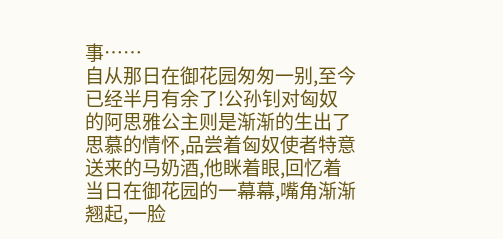事……
自从那日在御花园匆匆一别,至今已经半月有余了!公孙钊对匈奴的阿思雅公主则是渐渐的生出了思慕的情怀,品尝着匈奴使者特意送来的马奶酒,他眯着眼,回忆着当日在御花园的一幕幕,嘴角渐渐翘起,一脸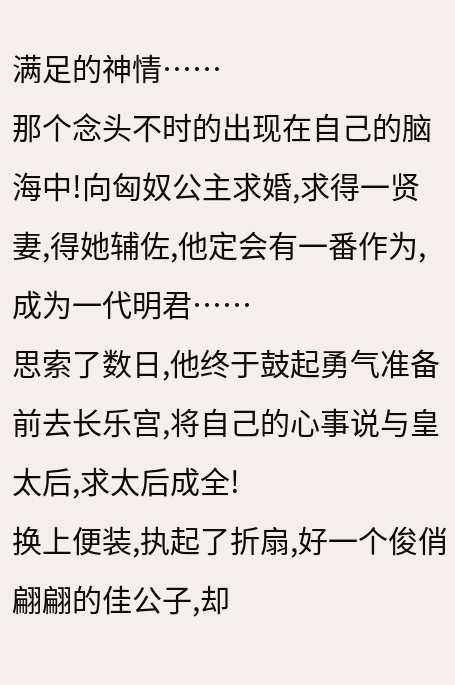满足的神情……
那个念头不时的出现在自己的脑海中!向匈奴公主求婚,求得一贤妻,得她辅佐,他定会有一番作为,成为一代明君……
思索了数日,他终于鼓起勇气准备前去长乐宫,将自己的心事说与皇太后,求太后成全!
换上便装,执起了折扇,好一个俊俏翩翩的佳公子,却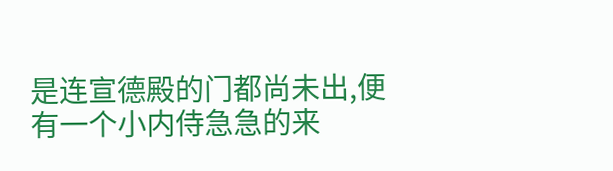是连宣德殿的门都尚未出,便有一个小内侍急急的来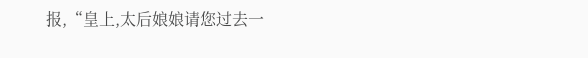报,“皇上,太后娘娘请您过去一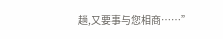趟,又要事与您相商……”